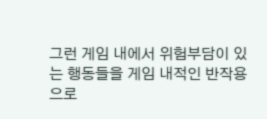그런 게임 내에서 위험부담이 있는 행동들을 게임 내적인 반작용으로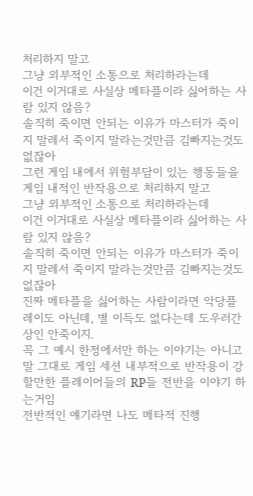처리하지 말고
그냥 외부적인 소통으로 처리하라는데
이건 이거대로 사실상 메타플이라 싫어하는 사람 있지 않음?
솔직히 죽이면 안되는 이유가 마스터가 죽이지 말레서 죽이지 말라는것만큼 김빠지는것도 없잖아
그런 게임 내에서 위험부담이 있는 행동들을 게임 내적인 반작용으로 처리하지 말고
그냥 외부적인 소통으로 처리하라는데
이건 이거대로 사실상 메타플이라 싫어하는 사람 있지 않음?
솔직히 죽이면 안되는 이유가 마스터가 죽이지 말레서 죽이지 말라는것만큼 김빠지는것도 없잖아
진짜 메타플을 싫어하는 사람이라면 악당플레이도 아닌데, 별 이득도 없다는데 도우러간 상인 안죽이지.
꼭 그 예시 한정에서만 하는 이야기는 아니고 말 그대로 게임 세션 내부적으로 반작용이 강할만한 플레이어들의 RP들 전반을 이야기 하는거임
전반적인 얘기라면 나도 메타적 진행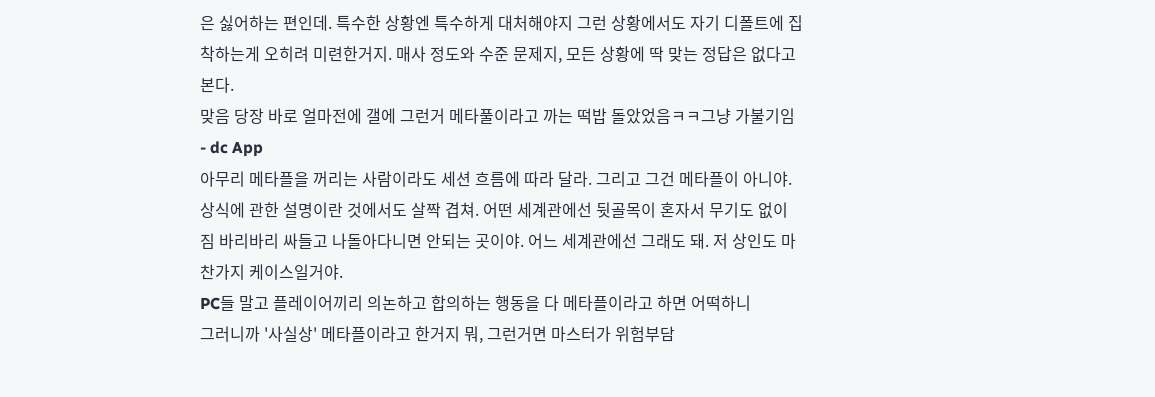은 싫어하는 편인데. 특수한 상황엔 특수하게 대처해야지 그런 상황에서도 자기 디폴트에 집착하는게 오히려 미련한거지. 매사 정도와 수준 문제지, 모든 상황에 딱 맞는 정답은 없다고 본다.
맞음 당장 바로 얼마전에 갤에 그런거 메타풀이라고 까는 떡밥 돌았었음ㅋㅋ그냥 가불기임 - dc App
아무리 메타플을 꺼리는 사람이라도 세션 흐름에 따라 달라. 그리고 그건 메타플이 아니야. 상식에 관한 설명이란 것에서도 살짝 겹쳐. 어떤 세계관에선 뒷골목이 혼자서 무기도 없이 짐 바리바리 싸들고 나돌아다니면 안되는 곳이야. 어느 세계관에선 그래도 돼. 저 상인도 마찬가지 케이스일거야.
PC들 말고 플레이어끼리 의논하고 합의하는 행동을 다 메타플이라고 하면 어떡하니
그러니까 '사실상' 메타플이라고 한거지 뭐, 그런거면 마스터가 위험부담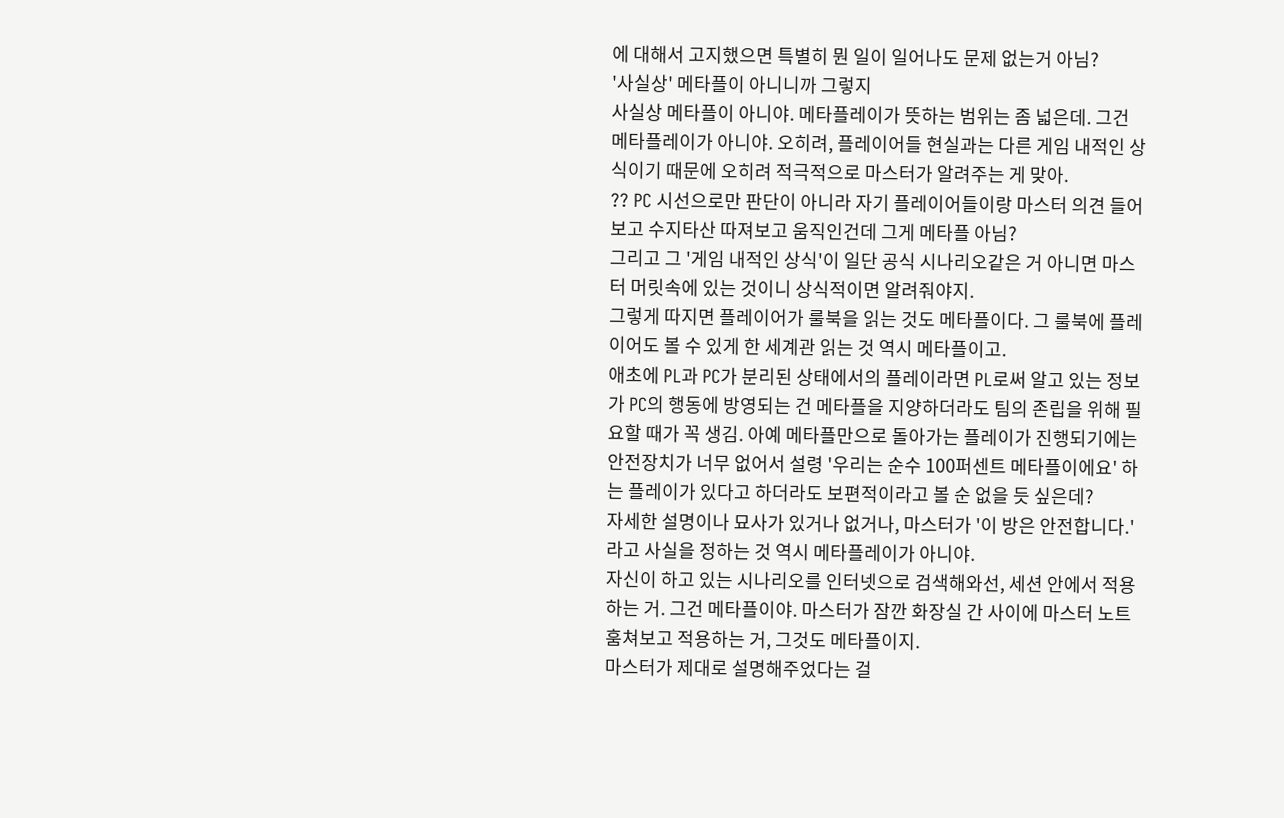에 대해서 고지했으면 특별히 뭔 일이 일어나도 문제 없는거 아님?
'사실상' 메타플이 아니니까 그렇지
사실상 메타플이 아니야. 메타플레이가 뜻하는 범위는 좀 넓은데. 그건 메타플레이가 아니야. 오히려, 플레이어들 현실과는 다른 게임 내적인 상식이기 때문에 오히려 적극적으로 마스터가 알려주는 게 맞아.
?? PC 시선으로만 판단이 아니라 자기 플레이어들이랑 마스터 의견 들어보고 수지타산 따져보고 움직인건데 그게 메타플 아님?
그리고 그 '게임 내적인 상식'이 일단 공식 시나리오같은 거 아니면 마스터 머릿속에 있는 것이니 상식적이면 알려줘야지.
그렇게 따지면 플레이어가 룰북을 읽는 것도 메타플이다. 그 룰북에 플레이어도 볼 수 있게 한 세계관 읽는 것 역시 메타플이고.
애초에 PL과 PC가 분리된 상태에서의 플레이라면 PL로써 알고 있는 정보가 PC의 행동에 방영되는 건 메타플을 지양하더라도 팀의 존립을 위해 필요할 때가 꼭 생김. 아예 메타플만으로 돌아가는 플레이가 진행되기에는 안전장치가 너무 없어서 설령 '우리는 순수 100퍼센트 메타플이에요' 하는 플레이가 있다고 하더라도 보편적이라고 볼 순 없을 듯 싶은데?
자세한 설명이나 묘사가 있거나 없거나, 마스터가 '이 방은 안전합니다.' 라고 사실을 정하는 것 역시 메타플레이가 아니야.
자신이 하고 있는 시나리오를 인터넷으로 검색해와선, 세션 안에서 적용하는 거. 그건 메타플이야. 마스터가 잠깐 화장실 간 사이에 마스터 노트 훔쳐보고 적용하는 거, 그것도 메타플이지.
마스터가 제대로 설명해주었다는 걸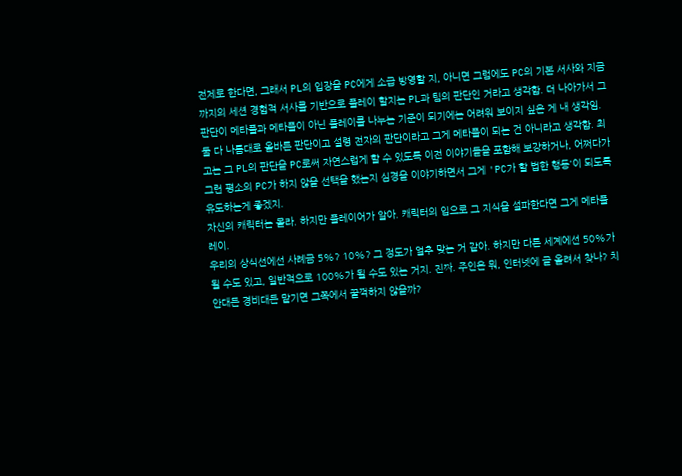전제로 한다면, 그래서 PL의 입장을 PC에게 소급 방영할 지, 아니면 그럼에도 PC의 기본 서사와 지금까지의 세션 경험적 서사를 기반으로 플레이 할지는 PL과 팀의 판단인 거라고 생각함. 더 나아가서 그 판단이 메타플과 메타플이 아닌 플레이를 나누는 기준이 되기에는 어려워 보이지 싶은 게 내 생각임. 둘 다 나름대로 올바른 판단이고 설령 전자의 판단이라고 그게 메타플이 되는 건 아니라고 생각함. 최고는 그 PL의 판단을 PC로써 자연스럽게 할 수 있도록 이전 이야기들을 포함해 보강하거나, 어쩌다가 그런 평소의 PC가 하지 않을 선택을 했는지 심경을 이야기하면서 그게 'PC가 할 법한 행동'이 되도록 유도하는게 좋겠지.
자신의 캐릭터는 몰라. 하지만 플레이어가 알아. 캐릭터의 입으로 그 지식을 설파한다면 그게 메타플레이.
우리의 상식선에선 사례금 5%? 10%? 그 정도가 얼추 맞는 거 같아. 하지만 다른 세계에선 50%가 될 수도 있고, 일반적으로 100%가 될 수도 있는 거지. 진짜. 주인은 뭐, 인터넷에 글 올려서 찾나? 치안대든 경비대든 맡기면 그쪽에서 꿀꺽하지 않을까?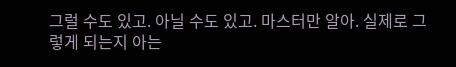그럴 수도 있고. 아닐 수도 있고. 마스터만 알아. 실제로 그렇게 되는지 아는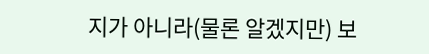지가 아니라(물론 알겠지만) 보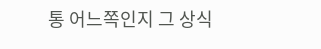통 어느쪽인지 그 상식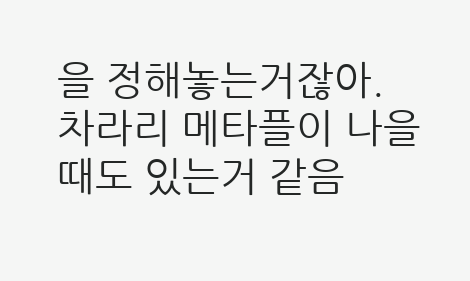을 정해놓는거잖아.
차라리 메타플이 나을때도 있는거 같음